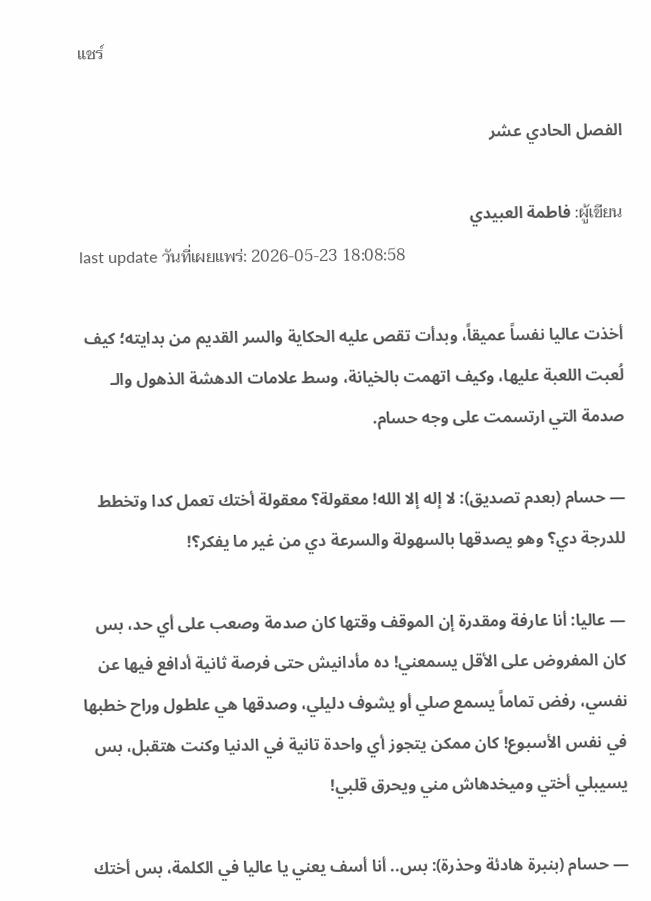แชร์

الفصل الحادي عشر

ผู้เขียน: فاطمة العبيدي
last update วันที่เผยแพร่: 2026-05-23 18:08:58

أخذت عاليا نفساً عميقاً، وبدأت تقص عليه الحكاية والسر القديم من بدايته؛ كيف لُعبت اللعبة عليها، وكيف اتهمت بالخيانة، وسط علامات الدهشة الذهول والـ صدمة التي ارتسمت على وجه حسام.

— حسام (بعدم تصديق): لا إله إلا الله! معقولة؟ معقولة أختك تعمل كدا وتخطط للدرجة دي؟ وهو يصدقها بالسهولة والسرعة دي من غير ما يفكر؟!

— عاليا: أنا عارفة ومقدرة إن الموقف وقتها كان صدمة وصعب على أي حد، بس كان المفروض على الأقل يسمعني! ده مأدانيش حتى فرصة ثانية أدافع فيها عن نفسي، رفض تماماً يسمع صلي أو يشوف دليلي، وصدقها هي علطول وراح خطبها في نفس الأسبوع! كان ممكن يتجوز أي واحدة تانية في الدنيا وكنت هتقبل، بس يسيبلي أختي وميخدهاش مني ويحرق قلبي!

— حسام (بنبرة هادئة وحذرة): بس.. أنا أسف يعني يا عاليا في الكلمة، بس أختك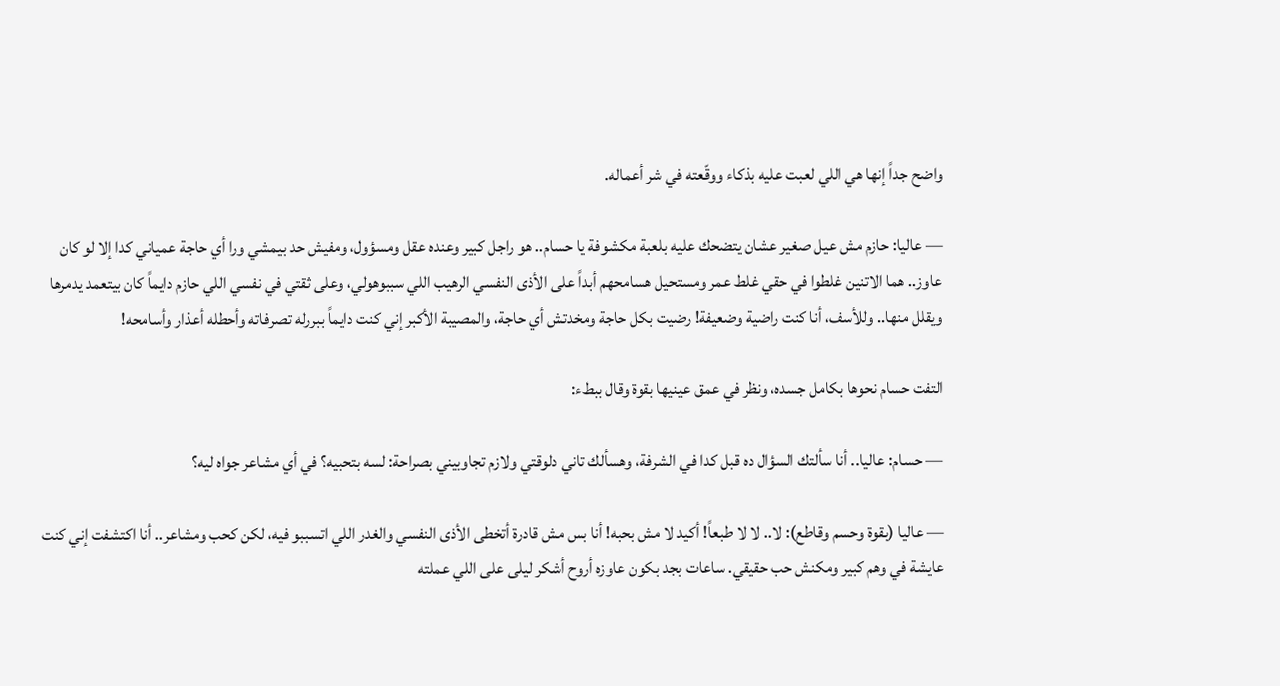واضح جداً إنها هي اللي لعبت عليه بذكاء ووقّعته في شر أعماله.

— عاليا: حازم مش عيل صغير عشان يتضحك عليه بلعبة مكشوفة يا حسام.. هو راجل كبير وعنده عقل ومسؤول، ومفيش حد بيمشي ورا أي حاجة عمياني كدا إلا لو كان عاوز.. هما الاتنين غلطوا في حقي غلط عمر ومستحيل هسامحهم أبداً على الأذى النفسي الرهيب اللي سببوهولي، وعلى ثقتي في نفسي اللي حازم دايماً كان بيتعمد يدمرها ويقلل منها.. وللأسف، أنا كنت راضية وضعيفة! رضيت بكل حاجة ومخدتش أي حاجة، والمصيبة الأكبر إني كنت دايماً ببررله تصرفاته وأحطله أعذار وأسامحه!

التفت حسام نحوها بكامل جسده، ونظر في عمق عينيها بقوة وقال ببطء:

— حسام: عاليا.. أنا سألتك السؤال ده قبل كدا في الشرفة، وهسألك تاني دلوقتي ولازم تجاوبيني بصراحة: لسه بتحبيه؟ في أي مشاعر جواه ليه؟

— عاليا (بقوة وحسم وقاطع): لا.. لا لا طبعاً! أكيد لا مش بحبه! أنا بس مش قادرة أتخطى الأذى النفسي والغدر اللي اتسببو فيه، لكن كحب ومشاعر.. أنا اكتشفت إني كنت عايشة في وهم كبير ومكنش حب حقيقي. ساعات بجد بكون عاوزه أروح أشكر ليلى على اللي عملته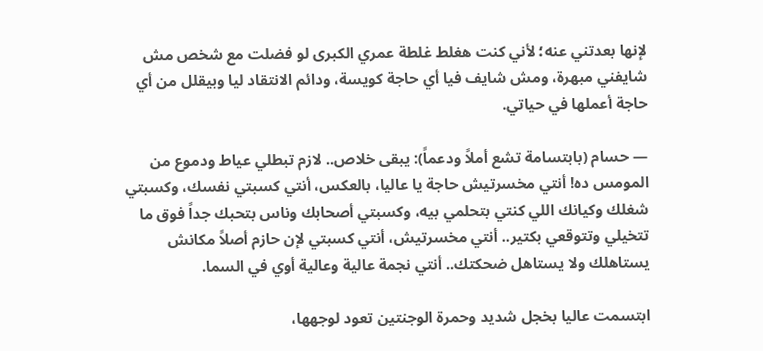لإنها بعدتني عنه؛ لأني كنت هغلط غلطة عمري الكبرى لو فضلت مع شخص مش شايفني مبهرة، ومش شايف فيا أي حاجة كويسة، ودائم الانتقاد ليا وبيقلل من أي حاجة أعملها في حياتي.

— حسام (بابتسامة تشع أملاً ودعماً): يبقى خلاص.. لازم تبطلي عياط ودموع من المومس ده! أنتي مخسرتيش حاجة يا عاليا، بالعكس، أنتي كسبتي نفسك، وكسبتي شغلك وكيانك اللي كنتي بتحلمي بيه، وكسبتي أصحابك وناس بتحبك جداً فوق ما تتخيلي وتتوقعي بكتير.. أنتي مخسرتيش، أنتي كسبتي لإن حازم أصلاً مكانش يستاهلك ولا يستاهل ضحكتك.. أنتي نجمة عالية وعالية أوي في السما.

ابتسمت عاليا بخجل شديد وحمرة الوجنتين تعود لوجهها،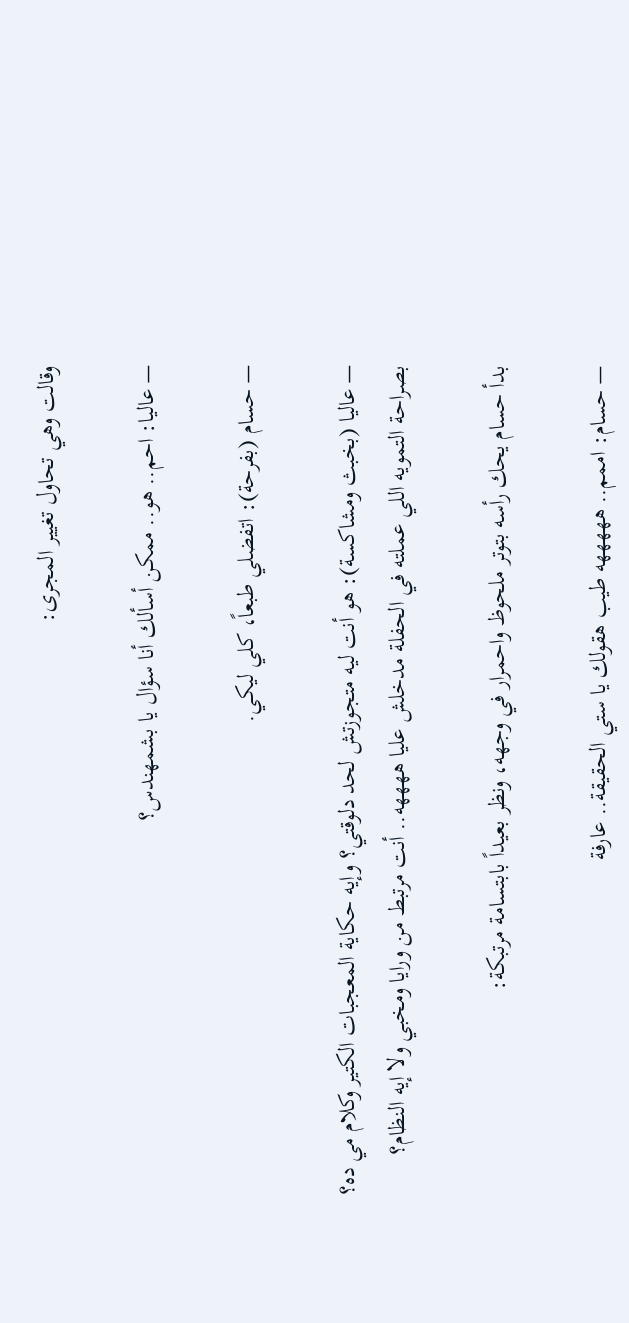وقالت وهي تحاول تغيير المجرى:

— عاليا: احم.. هو.. ممكن أسألك أنا سؤال يا بشمهندس؟

— حسام (بفرحة): اتفضلي طبعاً، كلي ليكي.

— عاليا (بخبث ومشاكسة): هو أنت ليه متجوزتش لحد دلوقتي؟ وإيه حكاية المعجبات الكتير وكلام مي ده؟ بصراحة التمويه اللي عملته في الحفلة مدخلش عليا ههههه.. أنت مرتبط من ورايا ومخبي ولا إيه النظام؟

بدأ حسام يحك رأسه بتوتر ملحوظ واحمرار في وجهه، ونظر بعيداً بابتسامة مرتبكة:

— حسام: اممم.. هههههه طيب هقولك يا ستي الحقيقة.. عارفة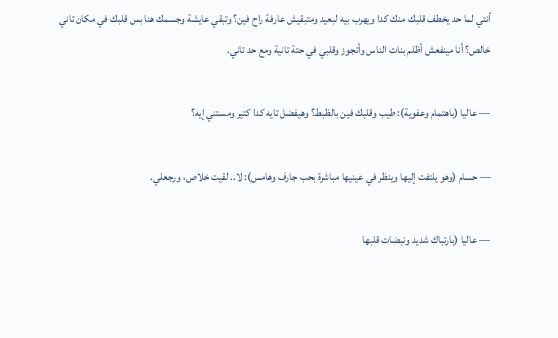أنتي لما حد يخطف قلبك منك كدا ويهرب بيه لبعيد ومتبقيش عارفة راح فين؟ وتبقي عايشة وجسمك هنا بس قلبك في مكان تاني خالص؟ أنا مينفعش أظلم بنات الناس وأتجوز وقلبي في حتة تانية ومع حد تاني.

— عاليا (باهتمام وعفوية): طيب وقلبك فين بالظبط؟ وهيفضل تايه كدا كتير ومستني إيه؟

— حسام (وهو يلتفت إليها وينظر في عينيها مباشرة بحب جارف وهامس): لا.. لقيت خلاص، ورجعلي.

— عاليا (بارتباك شديد ونبضات قلبها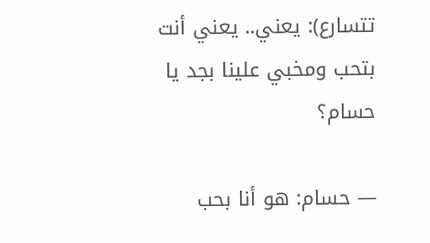تتسارع): يعني.. يعني أنت بتحب ومخبي علينا بجد يا حسام؟

— حسام: هو أنا بحب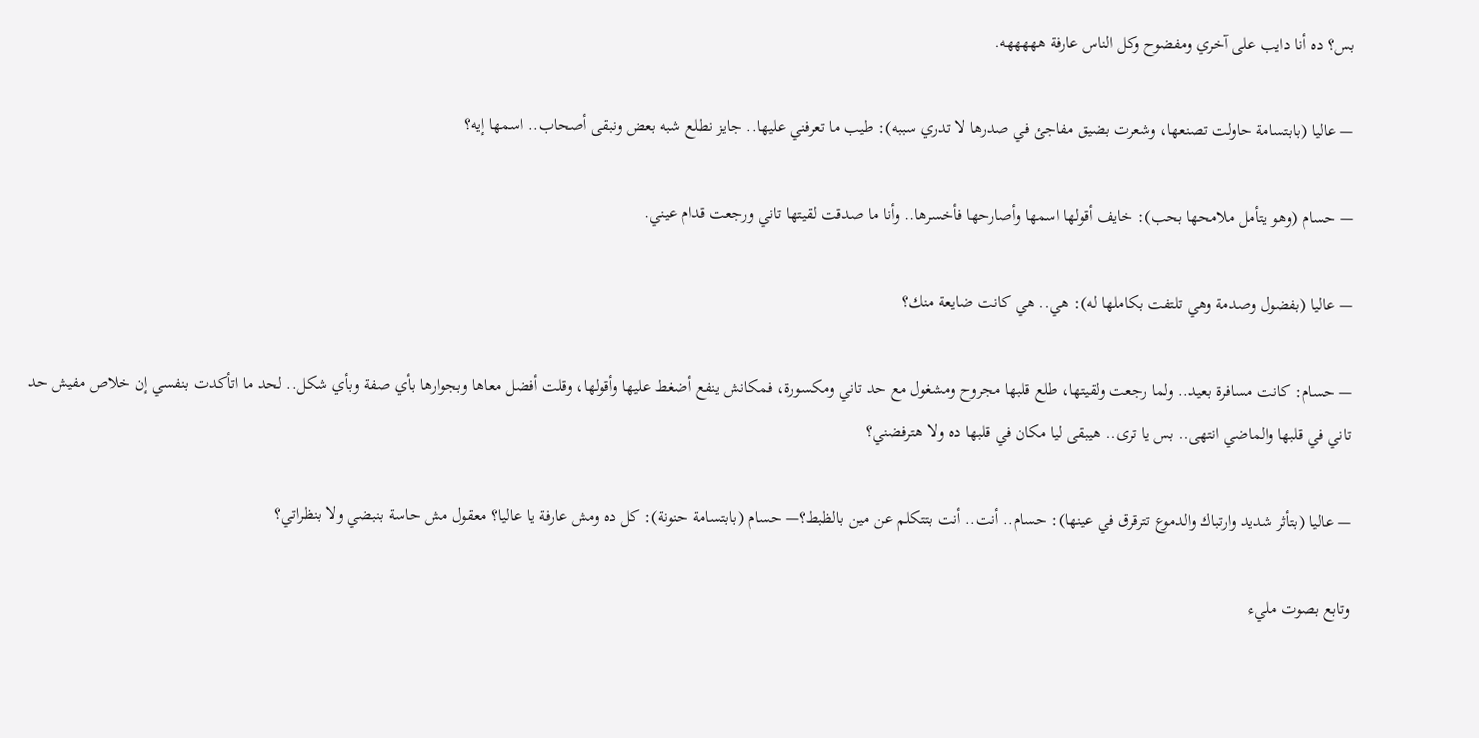بس؟ ده أنا دايب على آخري ومفضوح وكل الناس عارفة هههههه.

— عاليا (بابتسامة حاولت تصنعها، وشعرت بضيق مفاجئ في صدرها لا تدري سببه): طيب ما تعرفني عليها.. جايز نطلع شبه بعض ونبقى أصحاب.. اسمها إيه؟

— حسام (وهو يتأمل ملامحها بحب): خايف أقولها اسمها وأصارحها فأخسرها.. وأنا ما صدقت لقيتها تاني ورجعت قدام عيني.

— عاليا (بفضول وصدمة وهي تلتفت بكاملها له): هي.. هي كانت ضايعة منك؟

— حسام: كانت مسافرة بعيد.. ولما رجعت ولقيتها، طلع قلبها مجروح ومشغول مع حد تاني ومكسورة، فمكانش ينفع أضغط عليها وأقولها، وقلت أفضل معاها وبجوارها بأي صفة وبأي شكل.. لحد ما اتأكدت بنفسي إن خلاص مفيش حد تاني في قلبها والماضي انتهى.. بس يا ترى.. هيبقى ليا مكان في قلبها ده ولا هترفضني؟

— عاليا (بتأثر شديد وارتباك والدموع تترقرق في عينها): حسام.. أنت.. أنت بتتكلم عن مين بالظبط؟— حسام (بابتسامة حنونة): كل ده ومش عارفة يا عاليا؟ معقول مش حاسة بنبضي ولا بنظراتي؟

وتابع بصوت مليء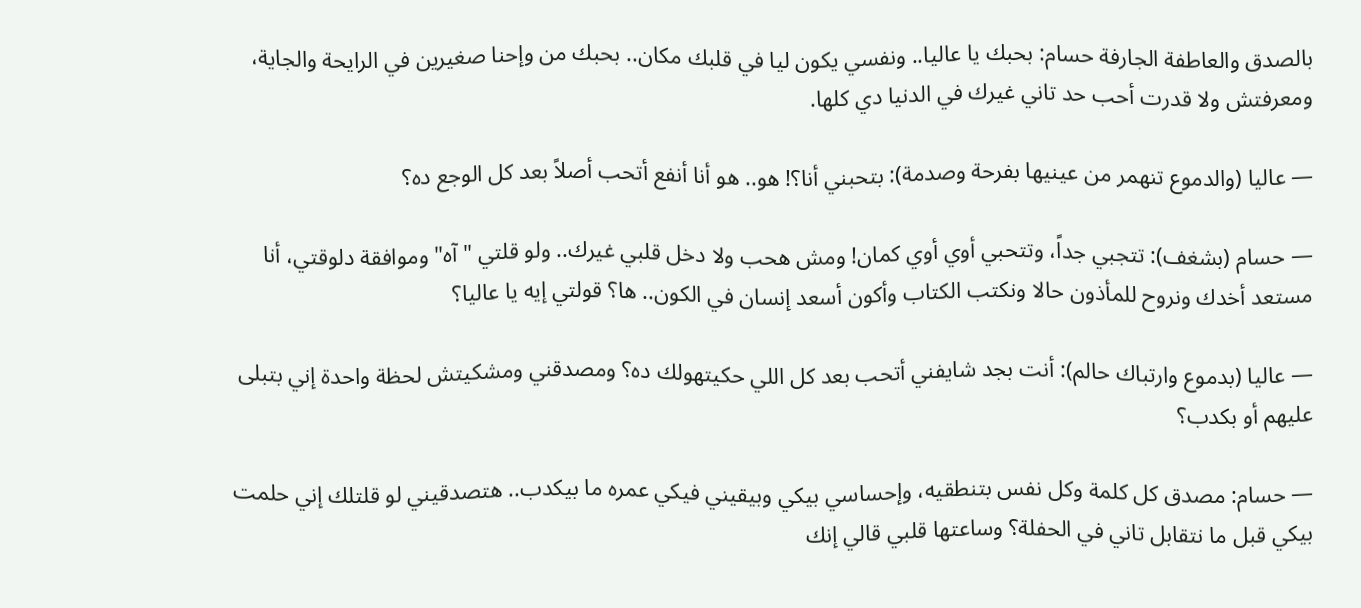بالصدق والعاطفة الجارفة حسام: بحبك يا عاليا.. ونفسي يكون ليا في قلبك مكان.. بحبك من وإحنا صغيرين في الرايحة والجاية، ومعرفتش ولا قدرت أحب حد تاني غيرك في الدنيا دي كلها.

— عاليا (والدموع تنهمر من عينيها بفرحة وصدمة): بتحبني أنا؟! هو.. هو أنا أنفع أتحب أصلاً بعد كل الوجع ده؟

— حسام (بشغف): تتجبي جداً، وتتحبي أوي أوي كمان! ومش هحب ولا دخل قلبي غيرك.. ولو قلتي "آه" وموافقة دلوقتي، أنا مستعد أخدك ونروح للمأذون حالا ونكتب الكتاب وأكون أسعد إنسان في الكون.. ها؟ قولتي إيه يا عاليا؟

— عاليا (بدموع وارتباك حالم): أنت بجد شايفني أتحب بعد كل اللي حكيتهولك ده؟ ومصدقني ومشكيتش لحظة واحدة إني بتبلى عليهم أو بكدب؟

— حسام: مصدق كل كلمة وكل نفس بتنطقيه، وإحساسي بيكي وبيقيني فيكي عمره ما بيكدب.. هتصدقيني لو قلتلك إني حلمت بيكي قبل ما نتقابل تاني في الحفلة؟ وساعتها قلبي قالي إنك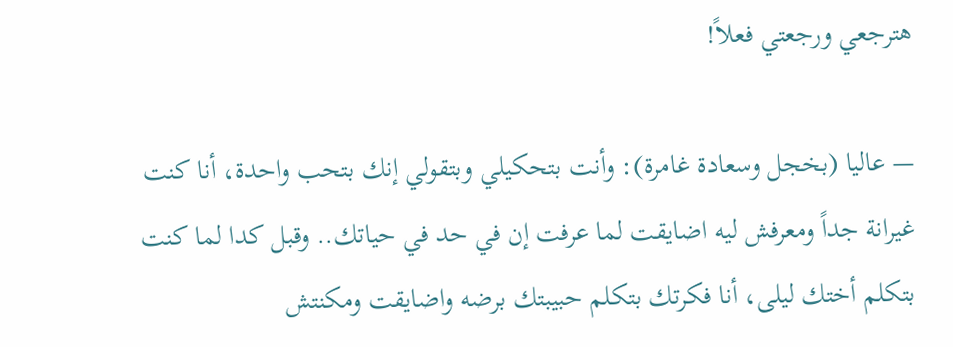هترجعي ورجعتي فعلاً!

— عاليا (بخجل وسعادة غامرة): وأنت بتحكيلي وبتقولي إنك بتحب واحدة، أنا كنت غيرانة جداً ومعرفش ليه اضايقت لما عرفت إن في حد في حياتك.. وقبل كدا لما كنت بتكلم أختك ليلى، أنا فكرتك بتكلم حبيبتك برضه واضايقت ومكنتش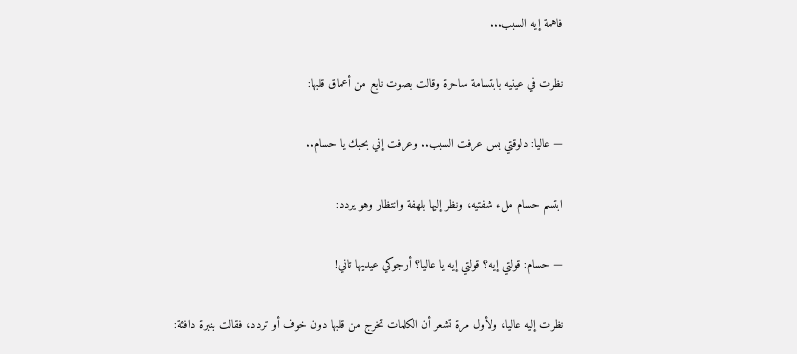فاهمة إيه السبب...

نظرت في عينيه بابتسامة ساحرة وقالت بصوت نابع من أعماق قلبها:

— عاليا: دلوقتي بس عرفت السبب.. وعرفت إني بحبك يا حسام..

ابتسم حسام ملء شفتيه، ونظر إليها بلهفة وانتظار وهو يردد:

— حسام: قولتي إيه؟ قولتي إيه يا عاليا؟ أرجوكي عيديها تاني!

نظرت إليه عاليا، ولأول مرة تشعر أن الكلمات تخرج من قلبها دون خوف أو تردد، فقالت بنبرة دافئة: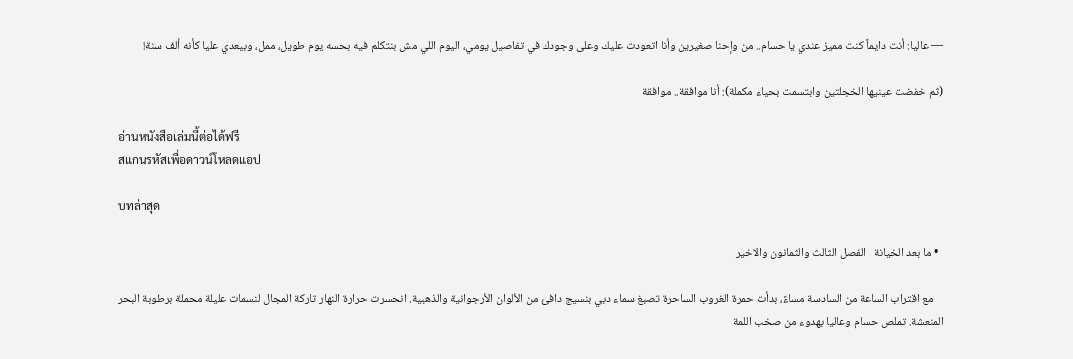— عاليا: أنت دايماً كنت مميز عندي يا حسام.. من وإحنا صغيرين وأنا اتعودت عليك وعلى وجودك في تفاصيل يومي، اليوم اللي مش بنتكلم فيه بحسه يوم طويل، ممل، وبيعدي عليا كأنه ألف سنة!

(ثم خفضت عينيها الخجلتين وابتسمت بحياء مكملة): أنا موافقة.. موافقة

อ่านหนังสือเล่มนี้ต่อได้ฟรี
สแกนรหัสเพื่อดาวน์โหลดแอป

บทล่าสุด

  • ما بعد الخيانة   الفصل الثالث والثمانون والاخير

    مع اقتراب الساعة من السادسة مساءً، بدأت حمرة الغروب الساحرة تصبغ سماء دبي بنسيج دافئ من الألوان الأرجوانية والذهبية. انحسرت حرارة النهار تاركة المجال لنسمات عليلة محملة برطوبة البحر المنعشة. تملص حسام وعاليا بهدوء من صخب اللمة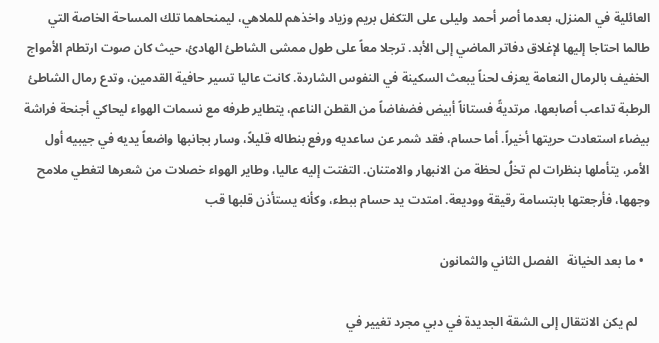العائلية في المنزل، بعدما أصر أحمد وليلى على التكفل بريم وزياد واخذهم للملاهي، ليمنحاهما تلك المساحة الخاصة التي طالما احتاجا إليها لإغلاق دفاتر الماضي إلى الأبد. ترجلا معاً على طول ممشى الشاطئ الهادئ، حيث كان صوت ارتطام الأمواج الخفيف بالرمال النعامة يعزف لحناً يبعث السكينة في النفوس الشاردة. كانت عاليا تسير حافية القدمين، وتدع رمال الشاطئ الرطبة تداعب أصابعها، مرتديةً فستاناً أبيض فضفاضاً من القطن الناعم، يتطاير طرفه مع نسمات الهواء ليحاكي أجنحة فراشة بيضاء استعادت حريتها أخيراً. أما حسام، فقد شمر عن ساعديه ورفع بنطاله قليلاً، وسار بجانبها واضعاً يديه في جيبيه أول الأمر، يتأملها بنظرات لم تخلُ لحظة من الانبهار والامتنان. التفتت إليه عاليا، وطاير الهواء خصلات من شعرها لتغطي ملامح وجهها، فأرجعتها بابتسامة رقيقة ووديعة. امتدت يد حسام ببطء، وكأنه يستأذن قلبها قب

  • ما بعد الخيانة   الفصل الثاني والثمانون

    لم يكن الانتقال إلى الشقة الجديدة في دبي مجرد تغيير في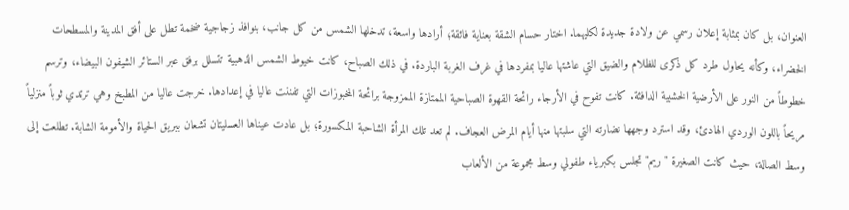العنوان، بل كان بمثابة إعلان رسمي عن ولادة جديدة لكليهما. اختار حسام الشقة بعناية فائقة؛ أرادها واسعة، تدخلها الشمس من كل جانب، بنوافذ زجاجية ضخمة تطل على أفق المدينة والمسطحات الخضراء، وكأنه يحاول طرد كل ذكرى للظلام والضيق التي عاشتها عاليا بمفردها في غرف الغربة الباردة. في ذلك الصباح، كانت خيوط الشمس الذهبية تتسلل برفق عبر الستائر الشيفون البيضاء، وترسم خطوطاً من النور على الأرضية الخشبية الدافئة. كانت تفوح في الأرجاء رائحة القهوة الصباحية الممتازة الممزوجة برائحة المخبوزات التي تفننت عاليا في إعدادها. خرجت عاليا من المطبخ وهي ترتدي ثوباً منزلياً مريحاً باللون الوردي الهادئ، وقد استرد وجهها نضارته التي سلبتها منها أيام المرض العجاف. لم تعد تلك المرأة الشاحبة المكسورة؛ بل عادت عيناها العسليتان تشعان ببريق الحياة والأمومة الشابة. تطلعت إلى وسط الصالة، حيث كانت الصغيرة "ريم" تجلس بكبرياء طفولي وسط مجموعة من الألعاب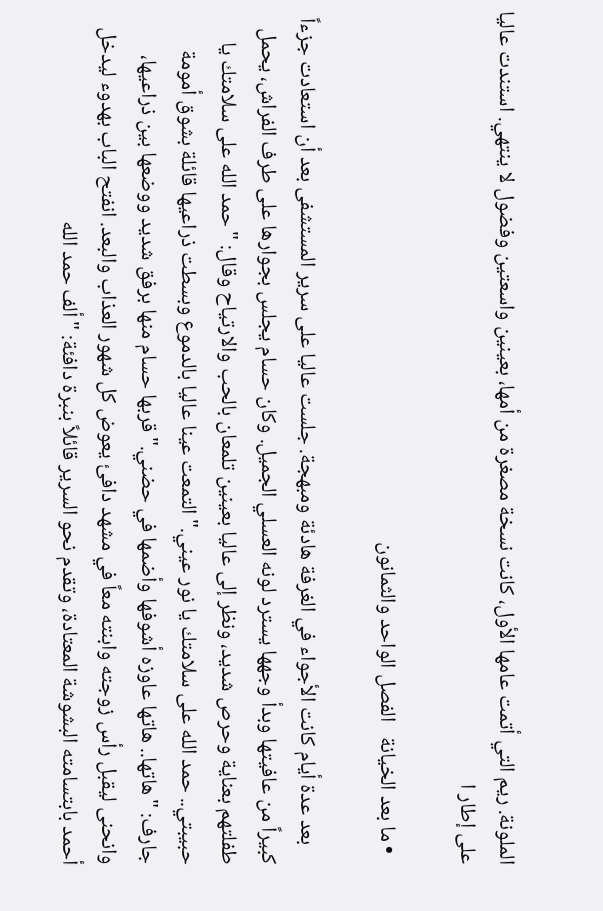الملونة. ريم التي أتمت عامها الأول، كانت نسخة مصغرة من أمها، بعينين واسعتين وفضول لا ينتهي. استندت عاليا على إطار ا

  • ما بعد الخيانة   الفصل الواحد والثمانون

    بعد عدة أيام كانت الأجواء في الغرفة هادئة ومبهجة. جلست عاليا على سرير المستشفى بعد أن استعادت جزءاً كبيراً من عافيتها وبدأ وجهها يسترد لونه العسلي الجميل. وكان حسام يجلس بجوارها على طرف الفراش، يحمل طفلتهم بعناية وحرص شديد، ونظر إلى عاليا بعينين تلمعان بالحب والارتياح وقال: "حمد الله على سلامتك يا حبيبتي.. حمد الله على سلامتك يا نور عيني." التمعت عينا عاليا بالدموع وبسطت ذراعيها قائلة بشوق أمومة جارف: "هاتها.. هاتها عاوزه أشوفها وأضمها في حضني." قربها حسام منها برفق شديد ووضعها بين ذراعيها، وانحنى ليقبل رأس زوجته وابنته معاً في مشهد دافئ يعوض كل شهور العذاب والبعد. انفتح الباب بهدوء ليدخل أحمد بابتسامته البشوشة المعتادة، وتقدم نحو السرير قائلاً بنبرة دافئة: "ألف حمد الله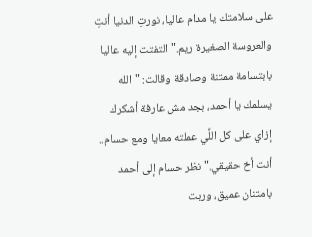على سلامتك يا مدام عاليا، نورتِ الدنيا أنتِ والعروسة الصغيرة ريم." التفتت إليه عاليا بابتسامة ممتنة وصادقة وقالت: "الله يسلمك يا أحمد، بجد مش عارفة أشكرك إزاي على كل اللِّي عملته معايا ومع حسام.. أنت أخ حقيقي." نظر حسام إلى أحمد بامتنان عميق، وربت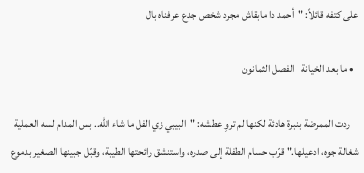على كتفه قائلاً: "أحمد دا مابقاش مجرد شخص جدع عرفناه بال

  • ما بعد الخيانة   الفصل الثمانون

    ردت الممرضة بنبرة هادئة لكنها لم تروِ عطشه: "البيبي زي الفل ما شاء الله.. بس المدام لسه العملية شغالة جوه، ادعيلها." قرّب حسام الطفلة إلى صدره، واستنشق رائحتها الطيبة، وقبّل جبينها الصغير بدموع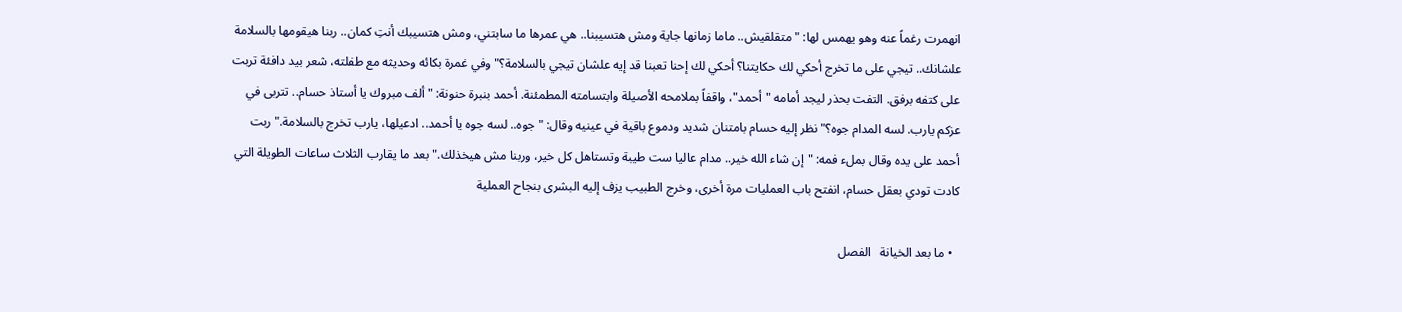انهمرت رغماً عنه وهو يهمس لها: "متقلقيش.. ماما زمانها جاية ومش هتسيبنا.. هي عمرها ما سابتني، ومش هتسيبك أنتِ كمان.. ربنا هيقومها بالسلامة علشانك.. تيجي على ما تخرج أحكي لك حكايتنا؟ أحكي لك إحنا تعبنا قد إيه علشان تيجي بالسلامة؟" وفي غمرة بكائه وحديثه مع طفلته، شعر بيد دافئة تربت على كتفه برفق. التفت بحذر ليجد أمامه "أحمد"، واقفاً بملامحه الأصيلة وابتسامته المطمئنة. أحمد بنبرة حنونة: "ألف مبروك يا أستاذ حسام.. تتربى في عزكم يارب. لسه المدام جوه؟" نظر إليه حسام بامتنان شديد ودموع باقية في عينيه وقال: "جوه.. لسه جوه يا أحمد.. ادعيلها، يارب تخرج بالسلامة." ربت أحمد على يده وقال بملء فمه: "إن شاء الله خير.. مدام عاليا ست طيبة وتستاهل كل خير، وربنا مش هيخذلك." بعد ما يقارب الثلاث ساعات الطويلة التي كادت تودي بعقل حسام، انفتح باب العمليات مرة أخرى، وخرج الطبيب يزف إليه البشرى بنجاح العملية

  • ما بعد الخيانة   الفصل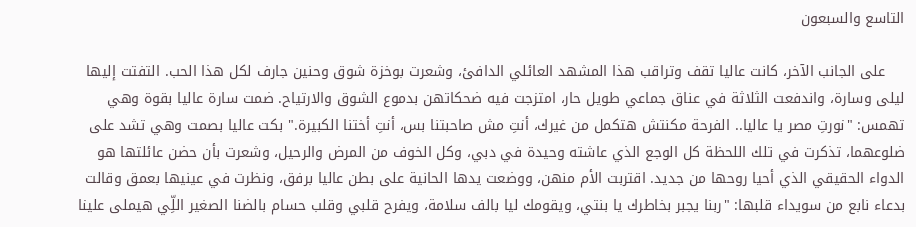التاسع والسبعون

    على الجانب الآخر، كانت عاليا تقف وتراقب هذا المشهد العائلي الدافئ، وشعرت بوخزة شوق وحنين جارف لكل هذا الحب. التفتت إليها ليلى وسارة، واندفعت الثلاثة في عناق جماعي طويل حار، امتزجت فيه ضحكاتهن بدموع الشوق والارتياح. ضمت سارة عاليا بقوة وهي تهمس: "نورتِ مصر يا عاليا.. الفرحة مكنتش هتكمل من غيرك، أنتِ مش صاحبتنا بس، أنتِ أختنا الكبيرة." بكت عاليا بصمت وهي تشد على ضلوعهما، تذكرت في تلك اللحظة كل الوجع الذي عاشته وحيدة في دبي، وكل الخوف من المرض والرحيل، وشعرت بأن حضن عائلتها هو الدواء الحقيقي الذي أحيا روحها من جديد. اقتربت الأم منهن، ووضعت يدها الحانية على بطن عاليا برفق، ونظرت في عينيها بعمق وقالت بدعاء نابع من سويداء قلبها: "ربنا يجبر بخاطرك يا بنتي، ويقومك ليا بالف سلامة، ويفرح قلبي وقلب حسام بالضنا الصغير اللِّي هيملى علينا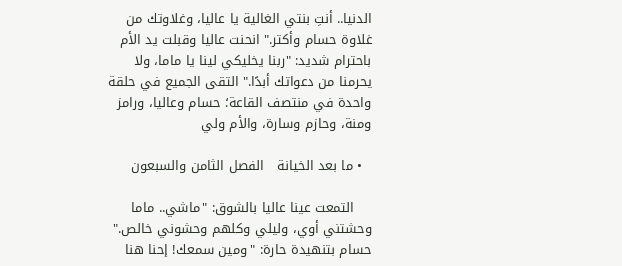الدنيا.. أنتِ بنتي الغالية يا عاليا، وغلاوتك من غلاوة حسام وأكتر." انحنت عاليا وقبلت يد الأم باحترام شديد: "ربنا يخليكي لينا يا ماما، ولا يحرمنا من دعواتك أبدًا." التقى الجميع في حلقة واحدة في منتصف القاعة؛ حسام وعاليا، ورامز ومنة، وحازم وسارة، والأم ولي

  • ما بعد الخيانة   الفصل الثامن والسبعون

    التمعت عينا عاليا بالشوق: "ماشي.. ماما وحشتني أوي، وليلي وكلهم وحشوني خالص." حسام بتنهيدة حارة: "ومين سمعك! إحنا هنا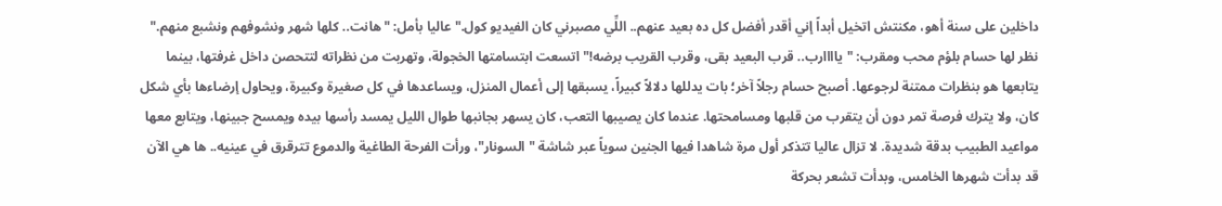داخلين على سنة أهو، مكنتش اتخيل أبداً إني أقدر أفضل كل ده بعيد عنهم.. اللِّي مصبرني كان الفيديو كول." عاليا بأمل: "هانت.. كلها شهر ونشوفهم ونشبع منهم." نظر لها حسام بلؤم محب ومقرب: "ياااارب.. قرب البعيد بقى، وقرب القريب برضه!" اتسعت ابتسامتها الخجولة، وتهربت من نظراته لتتحصن داخل غرفتها، بينما يتابعها هو بنظرات ممتنة لرجوعها. أصبح حسام رجلاً آخر؛ بات يدللها دلالاً كبيراً، يسبقها إلى أعمال المنزل، ويساعدها في كل صغيرة وكبيرة، ويحاول إرضاءها بأي شكل كان، ولا يترك فرصة تمر دون أن يتقرب من قلبها ومسامحتها. عندما كان يصيبها التعب، كان يسهر بجانبها طوال الليل يمسد رأسها بيده ويمسح جبينها، ويتابع معها مواعيد الطبيب بدقة شديدة. لا تزال عاليا تتذكر أول مرة شاهدا فيها الجنين سوياً عبر شاشة "السونار"، ورأت الفرحة الطاغية والدموع تترقرق في عينيه.. ها هي الآن قد بدأت شهرها الخامس، وبدأت تشعر بحركة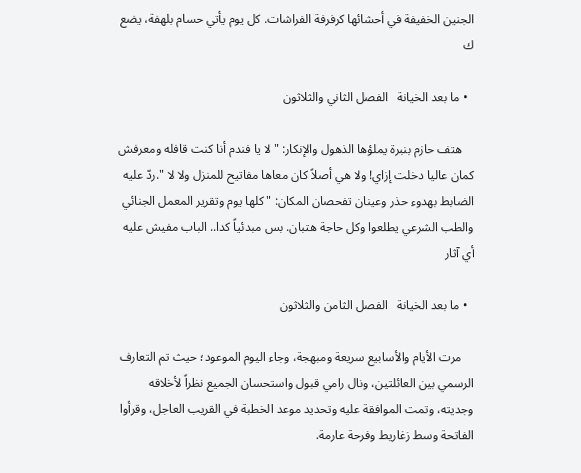الجنين الخفيفة في أحشائها كرفرفة الفراشات. كل يوم يأتي حسام بلهفة، يضع ك

  • ما بعد الخيانة   الفصل الثاني والثلاثون

    هتف حازم بنبرة يملؤها الذهول والإنكار: "لا يا فندم أنا كنت قافله ومعرفش كمان عاليا دخلت إزاي! ولا هي أصلاً كان معاها مفاتيح للمنزل ولا لا ".ردّ عليه الضابط بهدوء حذر وعينان تفحصان المكان: "كلها يوم وتقرير المعمل الجنائي والطب الشرعي يطلعوا وكل حاجة هتبان. بس مبدئياً كدا.. الباب مفيش عليه أي آثار

  • ما بعد الخيانة   الفصل الثامن والثلاثون

    مرت الأيام والأسابيع سريعة ومبهجة، وجاء اليوم الموعود؛ حيث تم التعارف الرسمي بين العائلتين، ونال رامي قبول واستحسان الجميع نظراً لأخلاقه وجديته، وتمت الموافقة عليه وتحديد موعد الخطبة في القريب العاجل، وقرأوا الفاتحة وسط زغاريط وفرحة عارمة.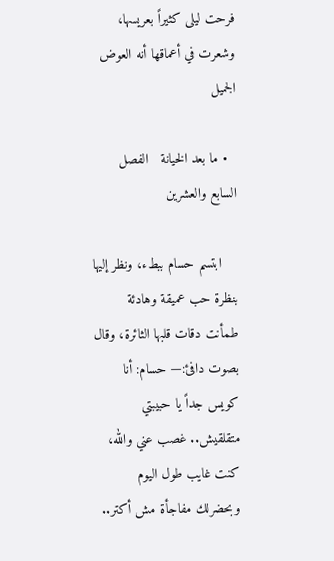فرحت ليلى كثيراً بعريسها، وشعرت في أعماقها أنه العوض الجميل

  • ما بعد الخيانة   الفصل السابع والعشرين

    ابتسم حسام ببطء، ونظر إليها بنظرة حب عميقة وهادئة طمأنت دقات قلبها الثائرة، وقال بصوت دافئ:— حسام: أنا كويس جداً يا حبيبتي متقلقيش.. غصب عني والله، كنت غايب طول اليوم وبحضرلك مفاجأة مش أكتر..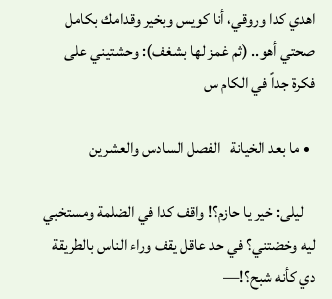اهدي كدا وروقي، أنا كويس وبخير وقدامك بكامل صحتي أهو.. (ثم غمز لها بشغف): وحشتيني على فكرة جداً في الكام س

  • ما بعد الخيانة   الفصل السادس والعشرين

    ليلى: خير يا حازم؟! واقف كدا في الضلمة ومستخبي ليه وخضتني؟ في حد عاقل يقف وراء الناس بالطريقة دي كأنه شبح؟!—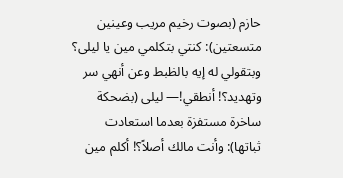حازم (بصوت رخيم مريب وعينين متسعتين): كنتي بتكلمي مين يا ليلى؟ وبتقولي له إيه بالظبط وعن أنهي سر وتهديد؟! أنطقي!— ليلى (بضحكة ساخرة مستفزة بعدما استعادت ثباتها): وأنت مالك أصلاً؟! أكلم مين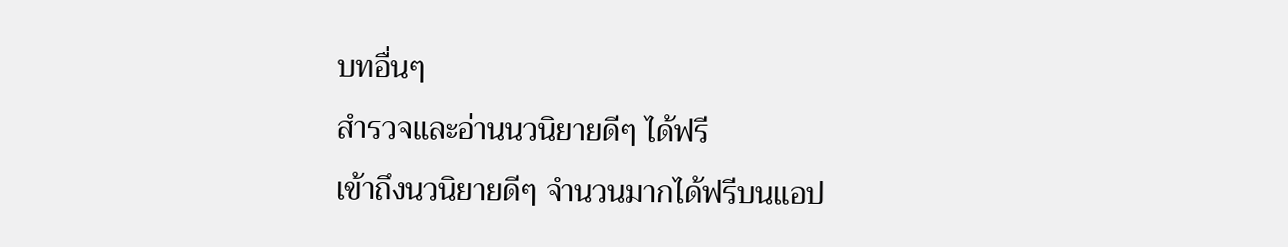บทอื่นๆ
สำรวจและอ่านนวนิยายดีๆ ได้ฟรี
เข้าถึงนวนิยายดีๆ จำนวนมากได้ฟรีบนแอป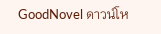GoodNovel ดาวน์โห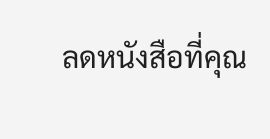ลดหนังสือที่คุณ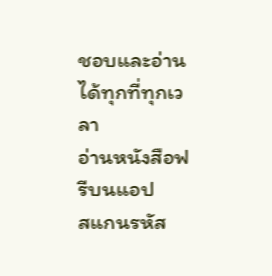ชอบและอ่านได้ทุกที่ทุกเวลา
อ่านหนังสือฟรีบนแอป
สแกนรหัส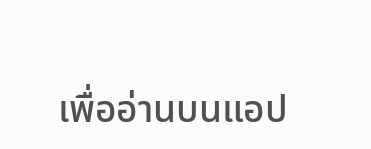เพื่ออ่านบนแอป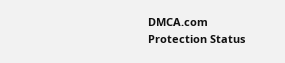DMCA.com Protection Status